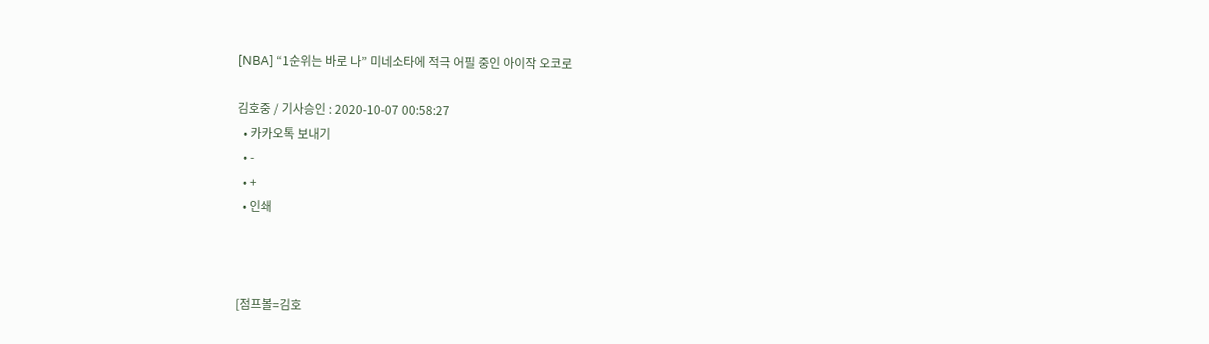[NBA] “1순위는 바로 나” 미네소타에 적극 어필 중인 아이작 오코로

김호중 / 기사승인 : 2020-10-07 00:58:27
  • 카카오톡 보내기
  • -
  • +
  • 인쇄



[점프볼=김호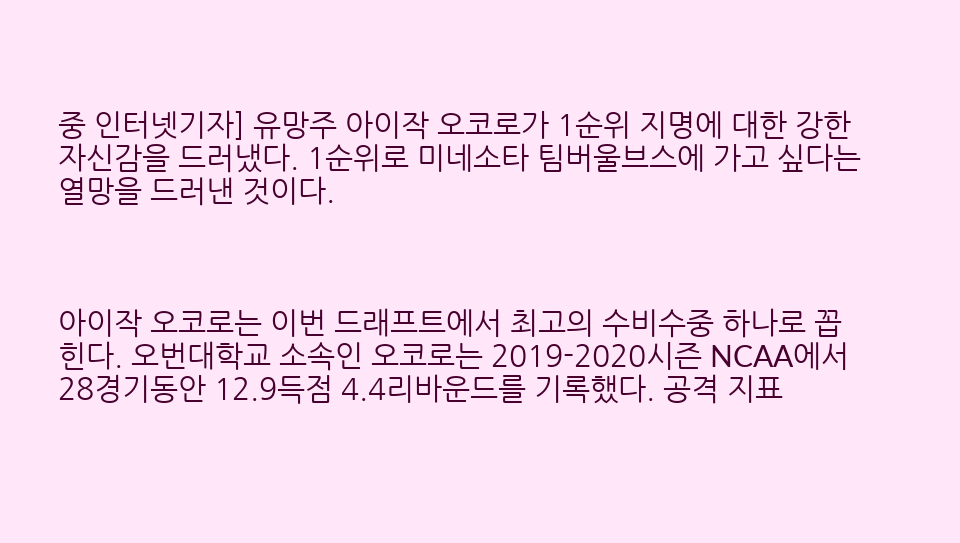중 인터넷기자] 유망주 아이작 오코로가 1순위 지명에 대한 강한 자신감을 드러냈다. 1순위로 미네소타 팀버울브스에 가고 싶다는 열망을 드러낸 것이다.



아이작 오코로는 이번 드래프트에서 최고의 수비수중 하나로 꼽힌다. 오번대학교 소속인 오코로는 2019-2020시즌 NCAA에서 28경기동안 12.9득점 4.4리바운드를 기록했다. 공격 지표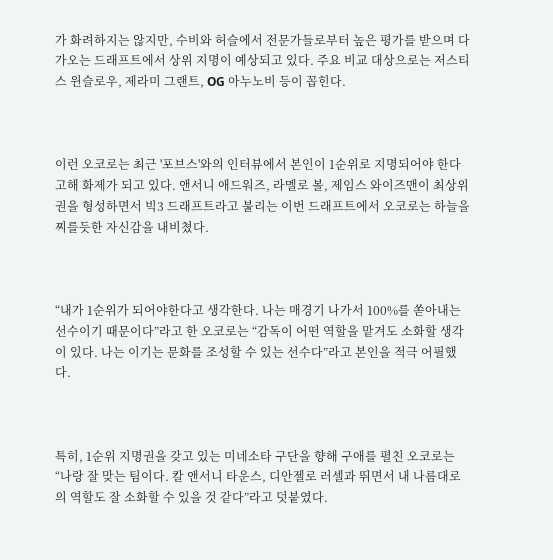가 화려하지는 않지만, 수비와 허슬에서 전문가들로부터 높은 평가를 받으며 다가오는 드래프트에서 상위 지명이 예상되고 있다. 주요 비교 대상으로는 저스티스 윈슬로우, 제라미 그랜트, OG 아누노비 등이 꼽힌다.



이런 오코로는 최근 '포브스'와의 인터뷰에서 본인이 1순위로 지명되어야 한다고해 화제가 되고 있다. 앤서니 애드워즈, 라멜로 볼, 제임스 와이즈맨이 최상위권을 형성하면서 빅3 드래프트라고 불리는 이번 드래프트에서 오코로는 하늘을 찌를듯한 자신감을 내비쳤다.



“내가 1순위가 되어야한다고 생각한다. 나는 매경기 나가서 100%를 쏟아내는 선수이기 때문이다”라고 한 오코로는 “감독이 어떤 역할을 맡겨도 소화할 생각이 있다. 나는 이기는 문화를 조성할 수 있는 선수다”라고 본인을 적극 어필했다.



특히, 1순위 지명권을 갖고 있는 미네소타 구단을 향해 구애를 펼친 오코로는 “나랑 잘 맞는 팀이다. 칼 앤서니 타운스, 디안젤로 러셀과 뛰면서 내 나름대로의 역할도 잘 소화할 수 있을 것 같다”라고 덧붙였다.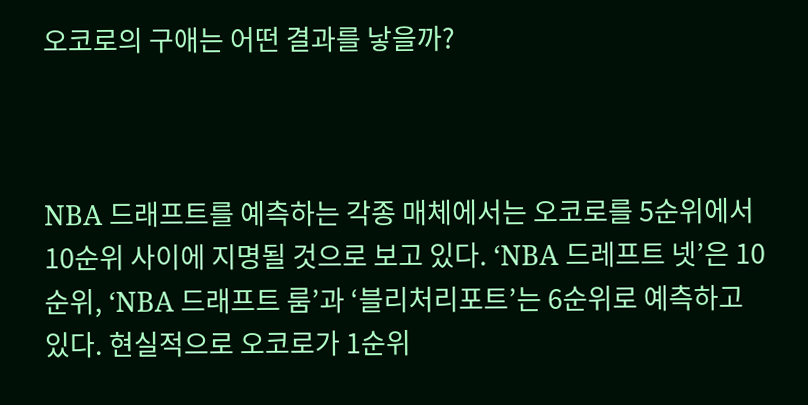오코로의 구애는 어떤 결과를 낳을까?



NBA 드래프트를 예측하는 각종 매체에서는 오코로를 5순위에서 10순위 사이에 지명될 것으로 보고 있다. ‘NBA 드레프트 넷’은 10순위, ‘NBA 드래프트 룸’과 ‘블리처리포트’는 6순위로 예측하고 있다. 현실적으로 오코로가 1순위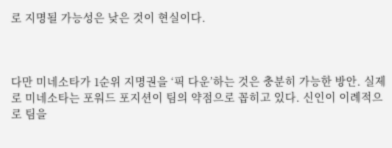로 지명될 가능성은 낮은 것이 현실이다.



다만 미네소타가 1순위 지명권을 ‘픽 다운’하는 것은 충분히 가능한 방안. 실제로 미네소타는 포워드 포지션이 팀의 약점으로 꼽히고 있다. 신인이 이례적으로 팀을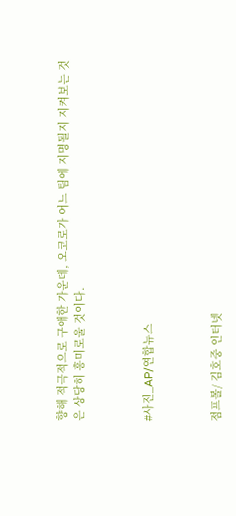향해 적극적으로 구애한 가운데, 오코로가 어느 팀에 지명될지 지켜보는 것은 상당히 흥미로울 것이다.



#사진_AP/연합뉴스



점프볼/ 김호중 인터넷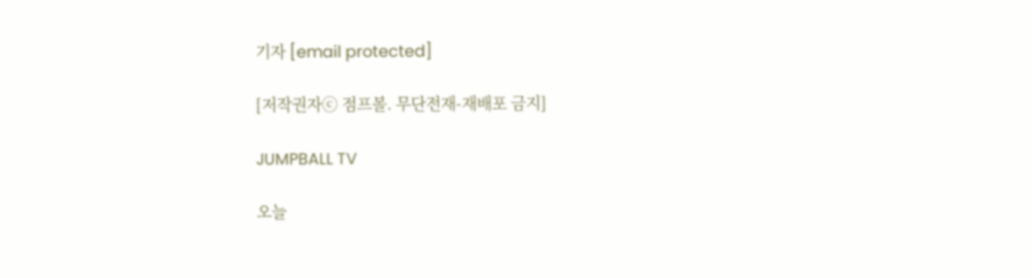기자 [email protected]

[저작권자ⓒ 점프볼. 무단전재-재배포 금지]

JUMPBALL TV

오늘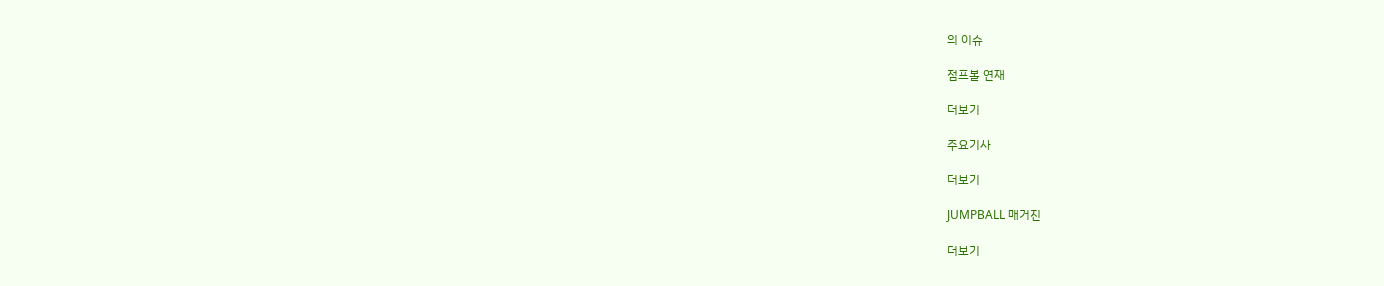의 이슈

점프볼 연재

더보기

주요기사

더보기

JUMPBALL 매거진

더보기